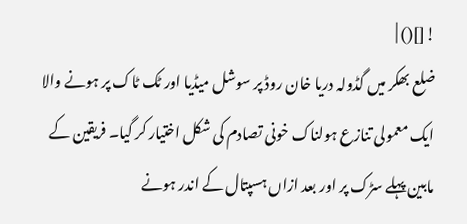![]() |
ضلع بھکر میں گڈولہ دریا خان روڈ پر سوشل میڈیا اور ٹک ٹاک پر ہونے والا ایک معمولی تنازع ہولناک خونی تصادم کی شکل اختیار کر گیا۔ فریقین کے مابین پہلے سڑک پر اور بعد ازاں ہسپتال کے اندر ہونے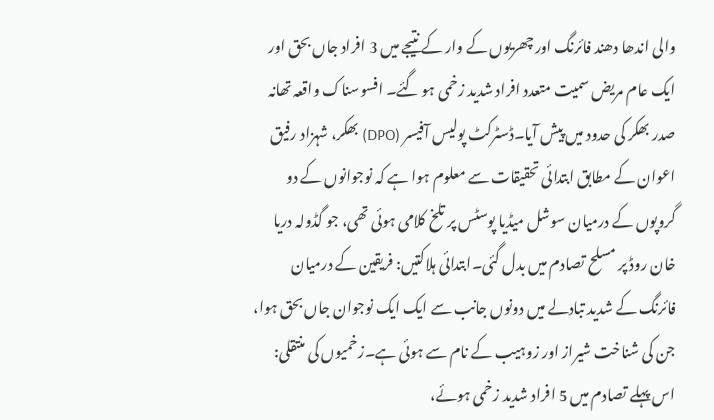والی اندھا دھند فائرنگ اور چھریوں کے وار کے نتیجے میں 3 افراد جاں بحق اور ایک عام مریض سمیت متعدد افراد شدید زخمی ہو گئے۔ افسوسناک واقعہ تھانہ صدر بھکر کی حدود میں پیش آیا۔ڈسٹرکٹ پولیس آفیسر (DPO) بھکر، شہزاد رفیق اعوان کے مطابق ابتدائی تحقیقات سے معلوم ہوا ہے کہ نوجوانوں کے دو گروپوں کے درمیان سوشل میڈیا پوسٹس پر تلخ کلامی ہوئی تھی، جو گڈولہ دریا خان روڈ پر مسلح تصادم میں بدل گئی۔ابتدائی ہلاکتیں: فریقین کے درمیان فائرنگ کے شدید تبادلے میں دونوں جانب سے ایک ایک نوجوان جاں بحق ہوا، جن کی شناخت شیراز اور زوہیب کے نام سے ہوئی ہے۔زخمیوں کی منتقلی: اس پہلے تصادم میں 5 افراد شدید زخمی ہوئے،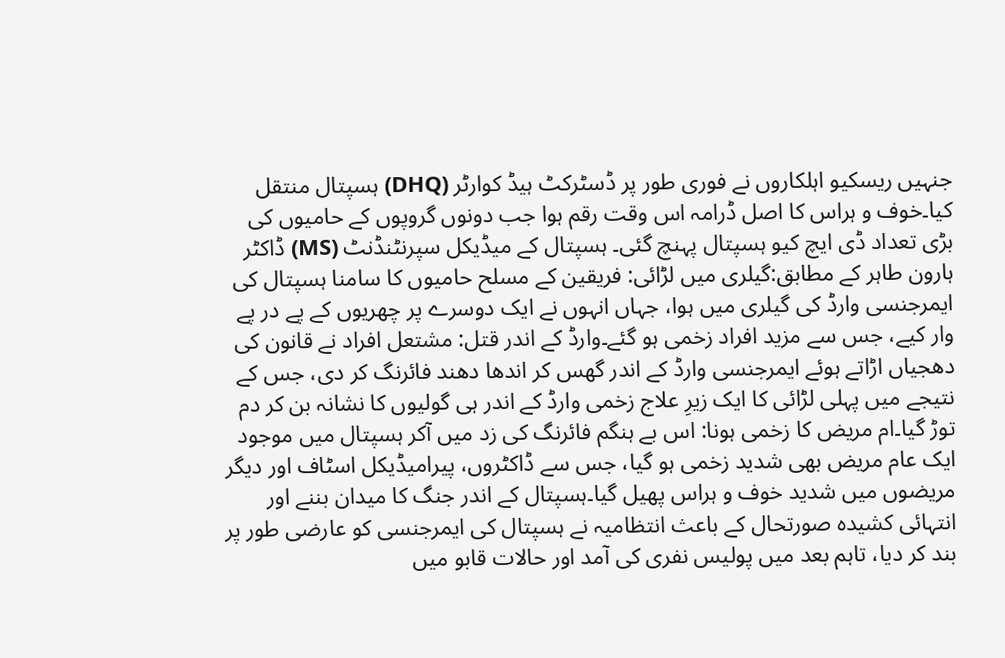جنہیں ریسکیو اہلکاروں نے فوری طور پر ڈسٹرکٹ ہیڈ کوارٹر (DHQ) ہسپتال منتقل کیا۔خوف و ہراس کا اصل ڈرامہ اس وقت رقم ہوا جب دونوں گروپوں کے حامیوں کی بڑی تعداد ڈی ایچ کیو ہسپتال پہنچ گئی۔ ہسپتال کے میڈیکل سپرنٹنڈنٹ (MS) ڈاکٹر ہارون طاہر کے مطابق:گیلری میں لڑائی: فریقین کے مسلح حامیوں کا سامنا ہسپتال کی ایمرجنسی وارڈ کی گیلری میں ہوا، جہاں انہوں نے ایک دوسرے پر چھریوں کے پے در پے وار کیے، جس سے مزید افراد زخمی ہو گئے۔وارڈ کے اندر قتل: مشتعل افراد نے قانون کی دھجیاں اڑاتے ہوئے ایمرجنسی وارڈ کے اندر گھس کر اندھا دھند فائرنگ کر دی، جس کے نتیجے میں پہلی لڑائی کا ایک زیرِ علاج زخمی وارڈ کے اندر ہی گولیوں کا نشانہ بن کر دم توڑ گیا۔ام مریض کا زخمی ہونا: اس بے ہنگم فائرنگ کی زد میں آکر ہسپتال میں موجود ایک عام مریض بھی شدید زخمی ہو گیا، جس سے ڈاکٹروں، پیرامیڈیکل اسٹاف اور دیگر مریضوں میں شدید خوف و ہراس پھیل گیا۔ہسپتال کے اندر جنگ کا میدان بننے اور انتہائی کشیدہ صورتحال کے باعث انتظامیہ نے ہسپتال کی ایمرجنسی کو عارضی طور پر بند کر دیا، تاہم بعد میں پولیس نفری کی آمد اور حالات قابو میں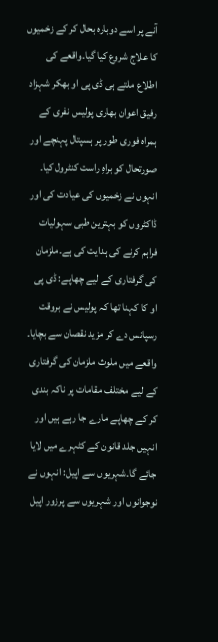آنے پر اسے دوبارہ بحال کر کے زخمیوں کا علاج شروع کیا گیا۔واقعے کی اطلاع ملتے ہی ڈی پی او بھکر شہزاد رفیق اعوان بھاری پولیس نفری کے ہمراہ فوری طور پر ہسپتال پہنچے اور صورتحال کو براہِ راست کنٹرول کیا۔ انہوں نے زخمیوں کی عیادت کی اور ڈاکٹروں کو بہترین طبی سہولیات فراہم کرنے کی ہدایت کی ہے۔ملزمان کی گرفتاری کے لیے چھاپے: ڈی پی او کا کہنا تھا کہ پولیس نے بروقت رسپانس دے کر مزید نقصان سے بچایا۔ واقعے میں ملوث ملزمان کی گرفتاری کے لیے مختلف مقامات پر ناکہ بندی کر کے چھاپے مارے جا رہے ہیں اور انہیں جلد قانون کے کٹہرے میں لایا جائے گا۔شہریوں سے اپیل: انہوں نے نوجوانوں اور شہریوں سے پرزور اپیل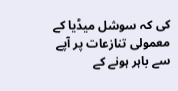کی کہ سوشل میڈیا کے معمولی تنازعات پر آپے سے باہر ہونے کے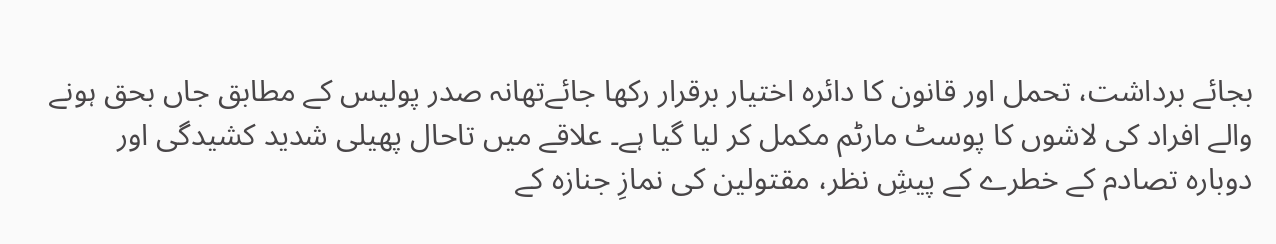بجائے برداشت، تحمل اور قانون کا دائرہ اختیار برقرار رکھا جائےتھانہ صدر پولیس کے مطابق جاں بحق ہونے والے افراد کی لاشوں کا پوسٹ مارٹم مکمل کر لیا گیا ہے۔ علاقے میں تاحال پھیلی شدید کشیدگی اور دوبارہ تصادم کے خطرے کے پیشِ نظر، مقتولین کی نمازِ جنازہ کے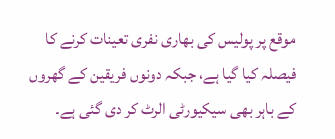موقع پر پولیس کی بھاری نفری تعینات کرنے کا فیصلہ کیا گیا ہے، جبکہ دونوں فریقین کے گھروں کے باہر بھی سیکیورٹی الرٹ کر دی گئی ہے۔